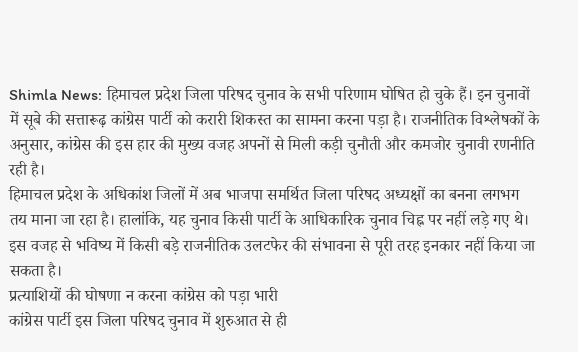Shimla News: हिमाचल प्रदेश जिला परिषद चुनाव के सभी परिणाम घोषित हो चुके हैं। इन चुनावों में सूबे की सत्तारूढ़ कांग्रेस पार्टी को करारी शिकस्त का सामना करना पड़ा है। राजनीतिक विश्लेषकों के अनुसार, कांग्रेस की इस हार की मुख्य वजह अपनों से मिली कड़ी चुनौती और कमजोर चुनावी रणनीति रही है।
हिमाचल प्रदेश के अधिकांश जिलों में अब भाजपा समर्थित जिला परिषद अध्यक्षों का बनना लगभग तय माना जा रहा है। हालांकि, यह चुनाव किसी पार्टी के आधिकारिक चुनाव चिह्न पर नहीं लड़े गए थे। इस वजह से भविष्य में किसी बड़े राजनीतिक उलटफेर की संभावना से पूरी तरह इनकार नहीं किया जा सकता है।
प्रत्याशियों की घोषणा न करना कांग्रेस को पड़ा भारी
कांग्रेस पार्टी इस जिला परिषद चुनाव में शुरुआत से ही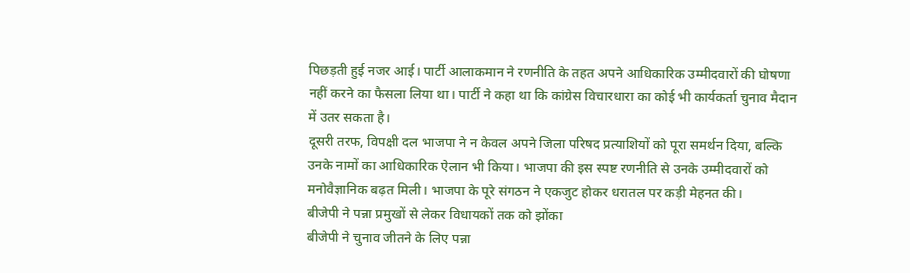पिछड़ती हुई नजर आई। पार्टी आलाकमान ने रणनीति के तहत अपने आधिकारिक उम्मीदवारों की घोषणा नहीं करने का फैसला लिया था। पार्टी ने कहा था कि कांग्रेस विचारधारा का कोई भी कार्यकर्ता चुनाव मैदान में उतर सकता है।
दूसरी तरफ, विपक्षी दल भाजपा ने न केवल अपने जिला परिषद प्रत्याशियों को पूरा समर्थन दिया, बल्कि उनके नामों का आधिकारिक ऐलान भी किया। भाजपा की इस स्पष्ट रणनीति से उनके उम्मीदवारों को मनोवैज्ञानिक बढ़त मिली। भाजपा के पूरे संगठन ने एकजुट होकर धरातल पर कड़ी मेहनत की।
बीजेपी ने पन्ना प्रमुखों से लेकर विधायकों तक को झोंका
बीजेपी ने चुनाव जीतने के लिए पन्ना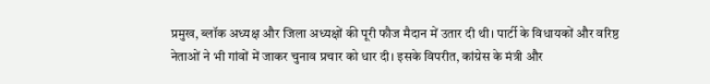प्रमुख, ब्लॉक अध्यक्ष और जिला अध्यक्षों की पूरी फौज मैदान में उतार दी थी। पार्टी के विधायकों और वरिष्ठ नेताओं ने भी गांवों में जाकर चुनाव प्रचार को धार दी। इसके विपरीत, कांग्रेस के मंत्री और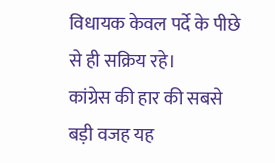विधायक केवल पर्दे के पीछे से ही सक्रिय रहे।
कांग्रेस की हार की सबसे बड़ी वजह यह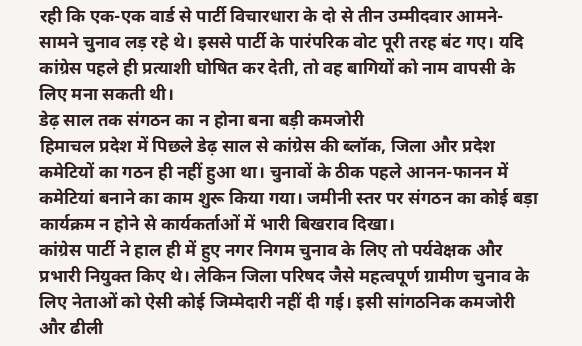रही कि एक-एक वार्ड से पार्टी विचारधारा के दो से तीन उम्मीदवार आमने-सामने चुनाव लड़ रहे थे। इससे पार्टी के पारंपरिक वोट पूरी तरह बंट गए। यदि कांग्रेस पहले ही प्रत्याशी घोषित कर देती, तो वह बागियों को नाम वापसी के लिए मना सकती थी।
डेढ़ साल तक संगठन का न होना बना बड़ी कमजोरी
हिमाचल प्रदेश में पिछले डेढ़ साल से कांग्रेस की ब्लॉक, जिला और प्रदेश कमेटियों का गठन ही नहीं हुआ था। चुनावों के ठीक पहले आनन-फानन में कमेटियां बनाने का काम शुरू किया गया। जमीनी स्तर पर संगठन का कोई बड़ा कार्यक्रम न होने से कार्यकर्ताओं में भारी बिखराव दिखा।
कांग्रेस पार्टी ने हाल ही में हुए नगर निगम चुनाव के लिए तो पर्यवेक्षक और प्रभारी नियुक्त किए थे। लेकिन जिला परिषद जैसे महत्वपूर्ण ग्रामीण चुनाव के लिए नेताओं को ऐसी कोई जिम्मेदारी नहीं दी गई। इसी सांगठनिक कमजोरी और ढीली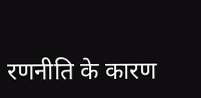रणनीति के कारण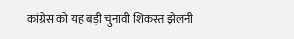कांग्रेस को यह बड़ी चुनावी शिकस्त झेलनी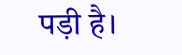पड़ी है।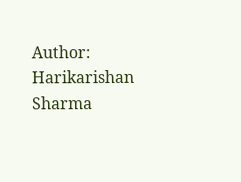Author: Harikarishan Sharma